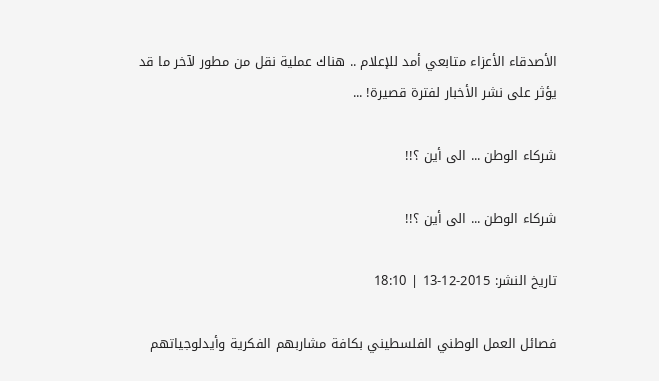الأصدقاء الأعزاء متابعي أمد للإعلام .. هناك عملية نقل من مطور لآخر ما قد يؤثر على نشر الأخبار لفترة قصيرة! ...

شركاء الوطن ... الى أين ؟!!

شركاء الوطن ... الى أين ؟!!

تاريخ النشر: 2015-12-13 | 18:10

فصائل العمل الوطني الفلسطيني بكافة مشاربهم الفكرية وأيدلوجياتهم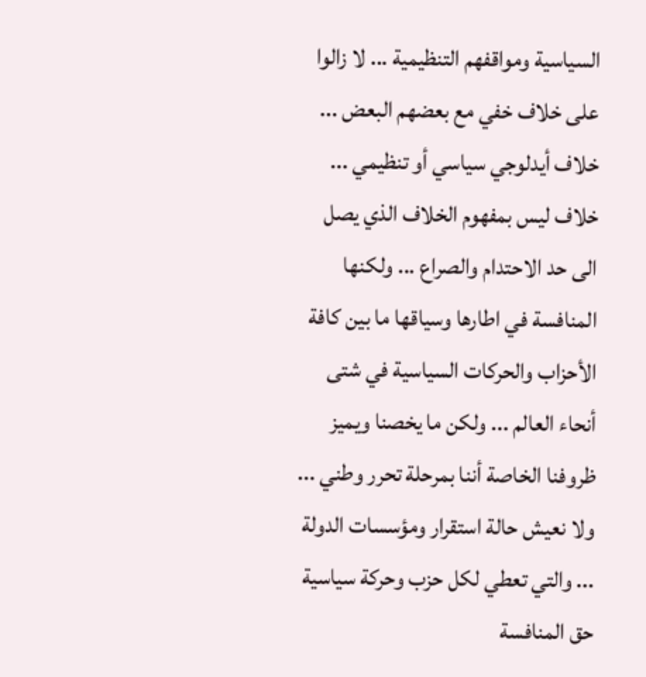السياسية ومواقفهم التنظيمية ... لا زالوا على خلاف خفي مع بعضهم البعض ... خلاف أيدلوجي سياسي أو تنظيمي ... خلاف ليس بمفهوم الخلاف الذي يصل الى حد الاحتدام والصراع ... ولكنها المنافسة في اطارها وسياقها ما بين كافة الأحزاب والحركات السياسية في شتى أنحاء العالم ... ولكن ما يخصنا ويميز ظروفنا الخاصة أننا بمرحلة تحرر وطني ... ولا نعيش حالة استقرار ومؤسسات الدولة ... والتي تعطي لكل حزب وحركة سياسية حق المنافسة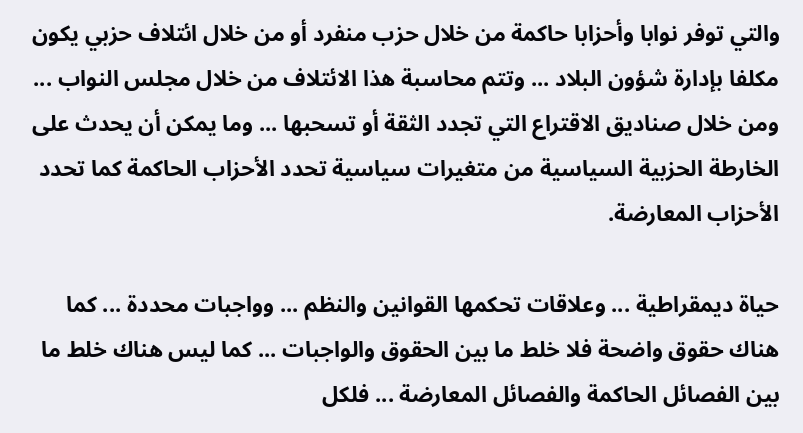والتي توفر نوابا وأحزابا حاكمة من خلال حزب منفرد أو من خلال ائتلاف حزبي يكون مكلفا بإدارة شؤون البلاد ... وتتم محاسبة هذا الائتلاف من خلال مجلس النواب ... ومن خلال صناديق الاقتراع التي تجدد الثقة أو تسحبها ... وما يمكن أن يحدث على الخارطة الحزبية السياسية من متغيرات سياسية تحدد الأحزاب الحاكمة كما تحدد الأحزاب المعارضة.

حياة ديمقراطية ... وعلاقات تحكمها القوانين والنظم ... وواجبات محددة ... كما هناك حقوق واضحة فلا خلط ما بين الحقوق والواجبات ... كما ليس هناك خلط ما بين الفصائل الحاكمة والفصائل المعارضة ... فلكل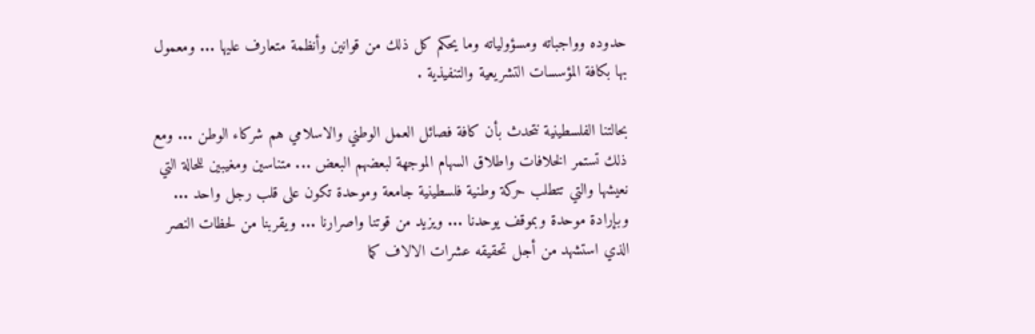حدوده وواجباته ومسؤولياته وما يحكم كل ذلك من قوانين وأنظمة متعارف عليها ... ومعمول بها بكافة المؤسسات التشريعية والتنفيذية .

بحالتنا الفلسطينية نتحدث بأن كافة فصائل العمل الوطني والاسلامي هم شركاء الوطن ... ومع ذلك تستمر الخلافات واطلاق السهام الموجهة لبعضهم البعض ... متناسين ومغيبين للحالة التي نعيشها والتي تتطلب حركة وطنية فلسطينية جامعة وموحدة تكون على قلب رجل واحد ... وبإرادة موحدة وبموقف يوحدنا ... ويزيد من قوتنا واصرارنا ... ويقربنا من لحظات النصر الذي استشهد من أجل تحقيقه عشرات الالاف كما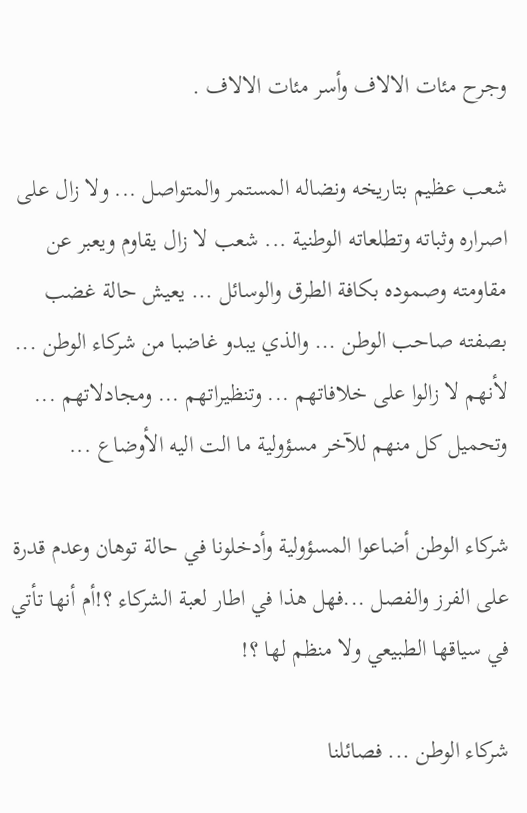وجرح مئات الالاف وأسر مئات الالاف .

شعب عظيم بتاريخه ونضاله المستمر والمتواصل ... ولا زال على اصراره وثباته وتطلعاته الوطنية ... شعب لا زال يقاوم ويعبر عن مقاومته وصموده بكافة الطرق والوسائل ... يعيش حالة غضب بصفته صاحب الوطن ... والذي يبدو غاضبا من شركاء الوطن ... لأنهم لا زالوا على خلافاتهم ... وتنظيراتهم ... ومجادلاتهم ... وتحميل كل منهم للآخر مسؤولية ما الت اليه الأوضاع ...

شركاء الوطن أضاعوا المسؤولية وأدخلونا في حالة توهان وعدم قدرة على الفرز والفصل ...فهل هذا في اطار لعبة الشركاء ؟!أم أنها تأتي في سياقها الطبيعي ولا منظم لها ؟!

شركاء الوطن ... فصائلنا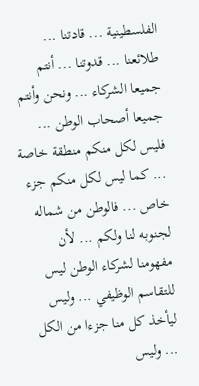الفلسطينية ... قادتنا ... طلائعنا ... قدوتنا ... أنتم جميعا الشركاء ... ونحن وأنتم جميعا أصحاب الوطن ... فليس لكل منكم منطقة خاصة ... كما ليس لكل منكم جزء خاص ... فالوطن من شماله لجنوبه لنا ولكم ... لأن مفهومنا لشركاء الوطن ليس للتقاسم الوظيفي ... وليس ليأخذ كل منا جزءا من الكل ... وليس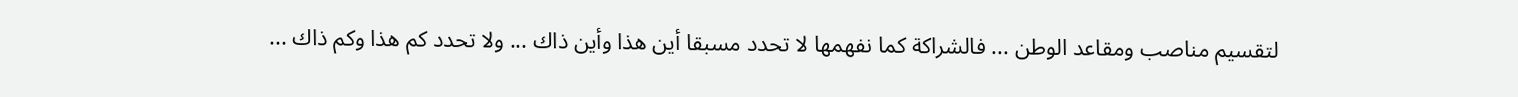لتقسيم مناصب ومقاعد الوطن ... فالشراكة كما نفهمها لا تحدد مسبقا أين هذا وأين ذاك ... ولا تحدد كم هذا وكم ذاك ...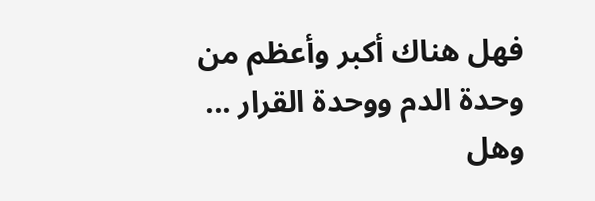فهل هناك أكبر وأعظم من وحدة الدم ووحدة القرار ... وهل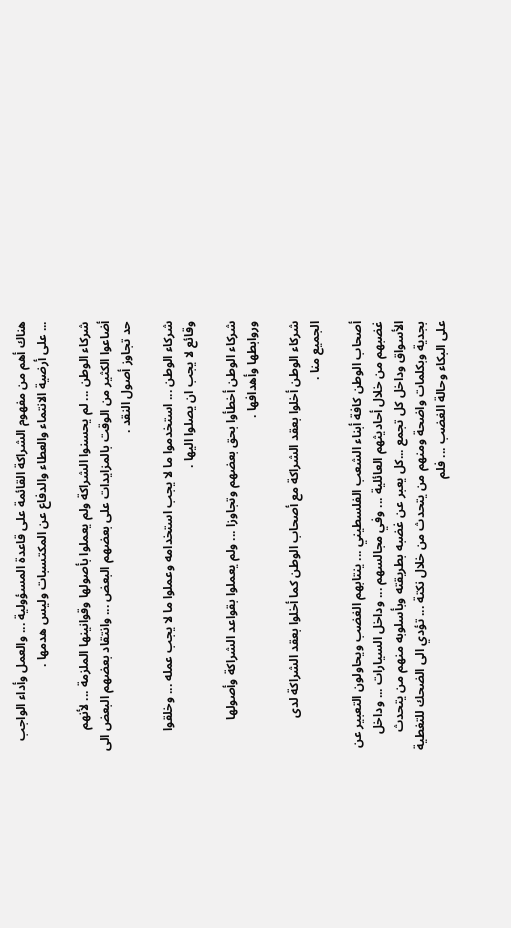هناك أهم من مفهوم الشراكة القائمة على قاعدة المسؤولية ... والعمل وأداء الواجب ... على أرضية الانتماء والعطاء والدفاع عن المكتسبات وليس هدمها .

شركاء الوطن ... لم يحسنوا الشراكة ولم يعملوا بأصولها وقوانينها الملزمة ... لأنهم أضاعوا الكثير من الوقت بالمزايدات على بعضهم البعض ... وانتقاد بعضهم البعض الى حد تجاوز أصول النقد .

شركاء الوطن ... استخدموا ما لا يجب استخدامه وعملوا ما لا يجب عمله ... وخلقوا وقائع لا يجب ان يصلوا اليها .

شركاء الوطن أخطأوا بحق بعضهم وتجاوزا ... ولم يعملوا بقواعد الشراكة وأصولها وروابطها وأهدافها .

شركاء الوطن أخلوا بعقد الشراكة مع أصحاب الوطن كما أخلوا بعقد الشراكة لدى الجميع منا .

أصحاب الوطن كافة أبناء الشعب الفلسطيني ... ينتابهم الغضب ويحاولون التعبير عن غضبهم من خلال أحاديثهم العائلية ... وفي مجالسهم ... وداخل السيارات ... وداخل الأسواق وداخل كل تجمع ...كل يعبر عن غضبه بطريقته وبأسلوبه منهم من يتحدث بجدية وبكلمات واضحة ومنهم من يتحدث من خلال نكتة ... تؤدي الى الضحك للتغطية على البكاء وحالة الغضب ... فلم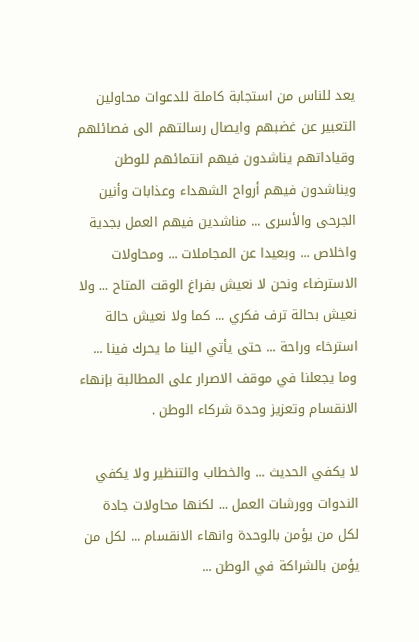يعد للناس من استجابة كاملة للدعوات محاولين التعبير عن غضبهم وايصال رسالتهم الى فصائلهم وقياداتهم يناشدون فيهم انتمائهم للوطن ويناشدون فيهم أرواح الشهداء وعذابات وأنين الجرحى والأسرى ... مناشدين فيهم العمل بجدية واخلاص ... وبعيدا عن المجاملات ... ومحاولات الاسترضاء ونحن لا نعيش بفراغ الوقت المتاح ... ولا نعيش بحالة ترف فكري ... كما ولا نعيش حالة استرخاء وراحة ... حتى يأتي الينا ما يحرك فينا ... وما يجعلنا في موقف الاصرار على المطالبة بإنهاء الانقسام وتعزيز وحدة شركاء الوطن .

لا يكفي الحديث ... والخطاب والتنظير ولا يكفي الندوات وورشات العمل ... لكنها محاولات جادة لكل من يؤمن بالوحدة وانهاء الانقسام ... لكل من يؤمن بالشراكة في الوطن ...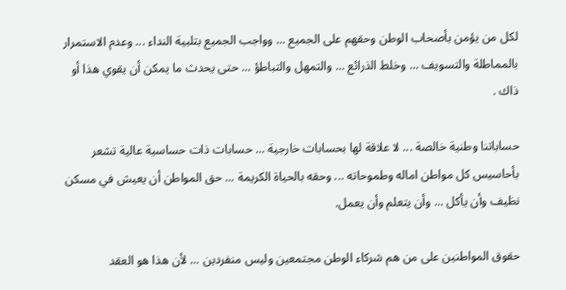لكل من يؤمن بأصحاب الوطن وحقهم على الجميع ... وواجب الجميع بتلبية النداء ... وعدم الاستمرار بالمماطلة والتسويف ... وخلط الذرائع ... والتمهل والتباطؤ ... حتى يحدث ما يمكن أن يقوي هذا أو ذاك .

حساباتنا وطنية خالصة ... لا علاقة لها بحسابات خارجية ... حسابات ذات حساسية عالية تشعر بأحاسيس كل مواطن اماله وطموحاته ... وحقه بالحياة الكريمة ... حق المواطن أن يعيش في مسكن نظيف وأن يأكل ... وأن يتعلم وأن يعمل.

حقوق المواطنين على من هم شركاء الوطن مجتمعين وليس منفردين ... لأن هذا هو العقد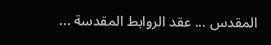المقدس ... عقد الروابط المقدسة ...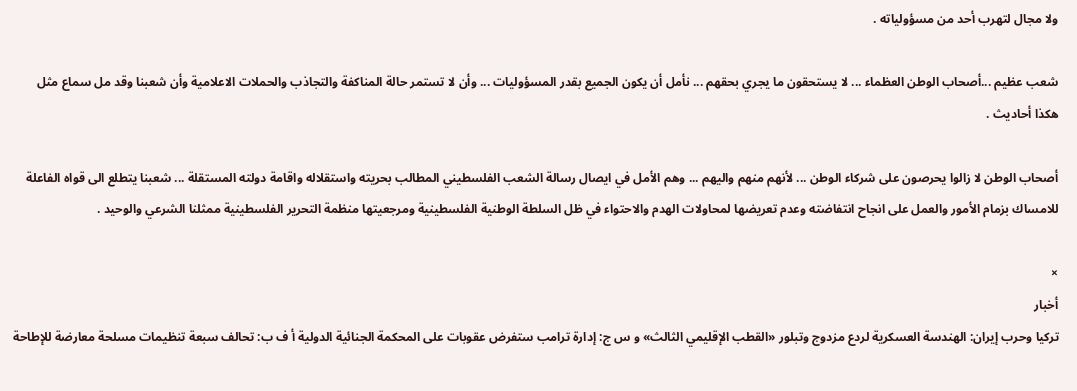ولا مجال لتهرب أحد من مسؤولياته .

شعب عظيم ...أصحاب الوطن العظماء ... لا يستحقون ما يجري بحقهم ... نأمل أن يكون الجميع بقدر المسؤوليات ... وأن لا تستمر حالة المناكفة والتجاذب والحملات الاعلامية وأن شعبنا وقد مل سماع مثل هكذا أحاديث .

أصحاب الوطن لا زالوا يحرصون على شركاء الوطن ... لأنهم منهم واليهم ... وهم الأمل في ايصال رسالة الشعب الفلسطيني المطالب بحريته واستقلاله واقامة دولته المستقلة ... شعبنا يتطلع الى قواه الفاعلة للامساك بزمام الأمور والعمل على انجاح انتفاضته وعدم تعريضها لمحاولات الهدم والاحتواء في ظل السلطة الوطنية الفلسطينية ومرجعيتها منظمة التحرير الفلسطينية ممثلنا الشرعي والوحيد .

×
أخبار
تركيا وحرب إيران: الهندسة العسكرية لردع مزدوج وتبلور «القطب الإقليمي الثالث» و س ج: إدارة ترامب ستفرض عقوبات على المحكمة الجنائية الدولية أ ف ب: تحالف سبعة تنظيمات مسلحة معارضة للإطاحة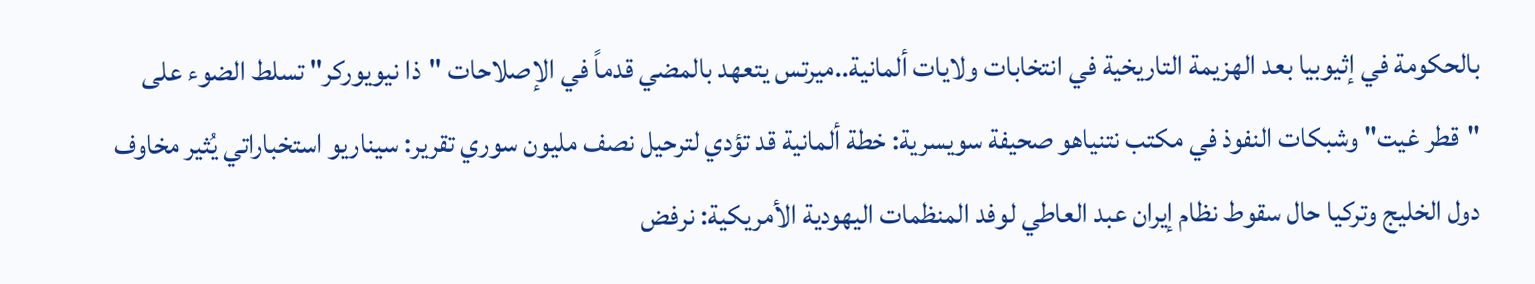بالحكومة في إثيوبيا بعد الهزيمة التاريخية في انتخابات ولايات ألمانية..ميرتس يتعهد بالمضي قدماً في الإصلاحات "ذا نيويوركر" تسلط الضوء على "قطر غيت" وشبكات النفوذ في مكتب نتنياهو صحيفة سويسرية: خطة ألمانية قد تؤدي لترحيل نصف مليون سوري تقرير: سيناريو استخباراتي يُثير مخاوف دول الخليج وتركيا حال سقوط نظام إيران عبد العاطي لوفد المنظمات اليهودية الأمريكية: نرفض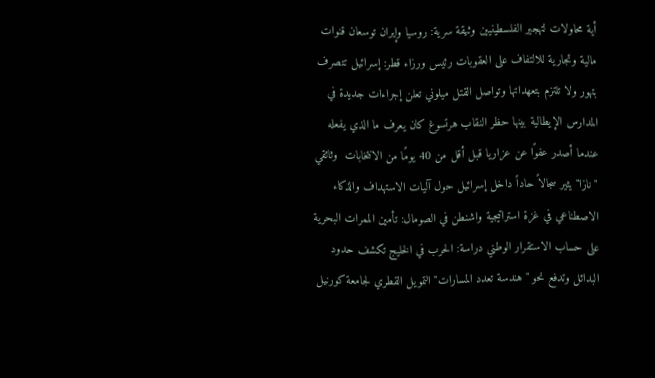أية محاولات لتهجير الفلسطينيين وثيقة سرية: روسيا وإيران توسعان قنوات مالية وتجارية للالتفاف على العقوبات رئيس ورزاء قطر: إسرائيل تتصرف بتهور ولا تلتزم بتعهداتها وتواصل القتل ميلوني تعلن إجراءات جديدة في المدارس الإيطالية بينها حظر النقاب هرتسوغ كان يعرف ما الذي يفعله عندما أصدر عفوًا عن عزاريا قبل أقل من 40 يومًا من الانتخابات  وثائقي "نازا" يثير سجالاً حاداً داخل إسرائيل حول آليات الاستهداف والذكاء الاصطناعي في غزة استراتيجية واشنطن في الصومال: تأمين الممرات البحرية على حساب الاستقرار الوطني دراسة: الحرب في الخليج تكشف حدود البدائل وتدفع نحو "هندسة تعدد المسارات" التمويل القطري لجامعة كورنيل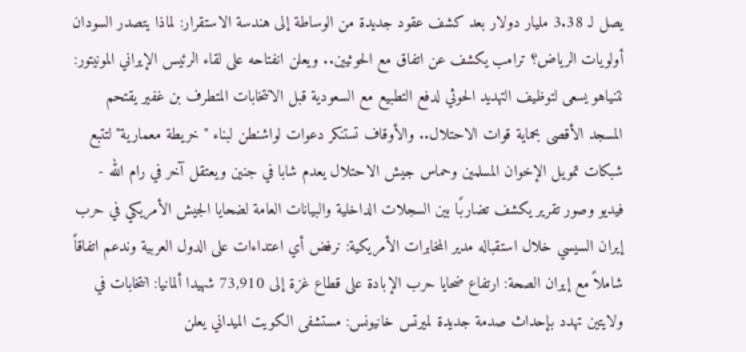يصل لـ 3.38 مليار دولار بعد كشف عقود جديدة من الوساطة إلى هندسة الاستقرار: لماذا يتصدر السودان أولويات الرياض؟ ترامب يكشف عن اتفاق مع الحوثيين.. ويعلن انفتاحه على لقاء الرئيس الإيراني المونيتور: نتنياهو يسعى لتوظيف التهديد الحوثي لدفع التطبيع مع السعودية قبل الانتخابات المتطرف بن غفير يقتحم المسجد الأقصى بحماية قوات الاحتلال.. والأوقاف تستنكر دعوات لواشنطن لبناء "خريطة معمارية" لتتبع شبكات تمويل الإخوان المسلمين وحماس جيش الاحتلال يعدم شابا في جنين ويعتقل آخر في رام الله - فيديو وصور تقرير يكشف تضاربًا بين السجلات الداخلية والبيانات العامة لضحايا الجيش الأمريكي في حرب إيران السيسي خلال استقباله مدير المخابرات الأمريكية: نرفض أي اعتداءات على الدول العربية وندعم اتفاقاً شاملاً مع إيران الصحة: ارتفاع ضحايا حرب الإبادة على قطاع غزة إلى 73,910 شهيدا ألمانيا: انتخابات في ولايتين تهدد بإحداث صدمة جديدة لميرتس خانيونس: مستشفى الكويت الميداني يعلن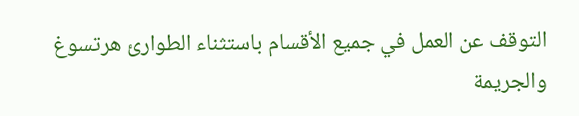التوقف عن العمل في جميع الأقسام باستثناء الطوارئ هرتسوغ والجريمة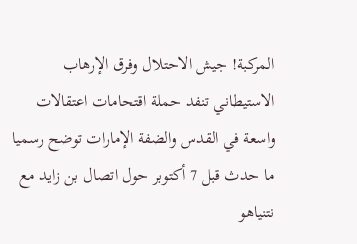المركبة! جيش الاحتلال وفرق الإرهاب الاستيطاني تنفد حملة اقتحامات اعتقالات واسعة في القدس والضفة الإمارات توضح رسميا ما حدث قبل 7 أكتوبر حول اتصال بن زايد مع نتنياهو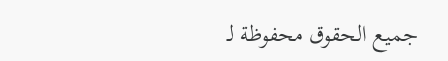جميع الحقوق محفوظة لـ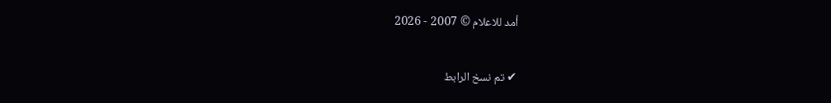أمد للاعلام © 2007 - 2026

✔ تم نسخ الرابط